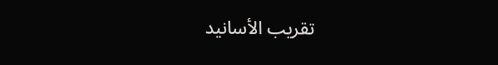تقريب الأسانيد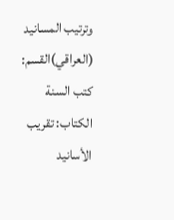وترتيب المسانيد (العراقي)القسم: كتب السنة
الكتاب: تقريب الأسانيد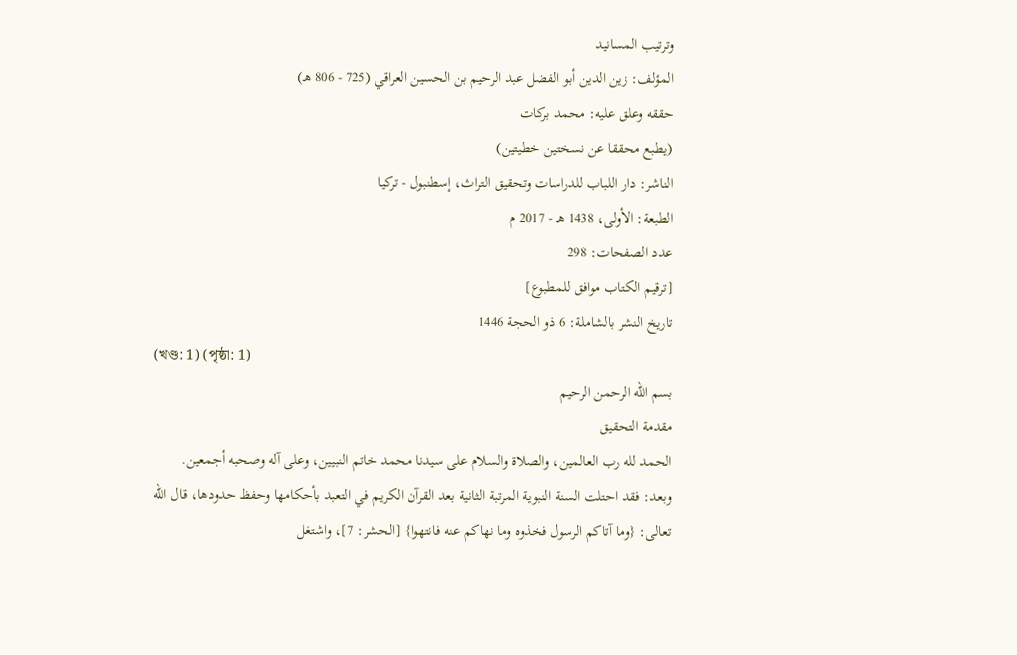وترتيب المسانيد
المؤلف: زين الدين أبو الفضل عبد الرحيم بن الحسين العراقي (725 - 806 هـ)
حققه وعلق عليه: محمد بركات
(يطبع محققا عن نسختين خطيتين)
الناشر: دار اللباب للدراسات وتحقيق التراث، إسطنبول - تركيا
الطبعة: الأولى، 1438 هـ - 2017 م
عدد الصفحات: 298
[ترقيم الكتاب موافق للمطبوع]
تاريخ النشر بالشاملة: 6 ذو الحجة 1446
(খণ্ড: 1) (পৃষ্ঠা: 1)
بسم الله الرحمن الرحيم
مقدمة التحقيق
الحمد لله رب العالمين، والصلاة والسلام على سيدنا محمد خاتم النبيين، وعلى آله وصحبه أجمعين.
وبعد: فقد احتلت السنة النبوية المرتبة الثانية بعد القرآن الكريم في التعبد بأحكامها وحفظ حدودها، قال الله تعالى: {وما آتاكم الرسول فخذوه وما نهاكم عنه فانتهوا} [الحشر: 7]، واشتغل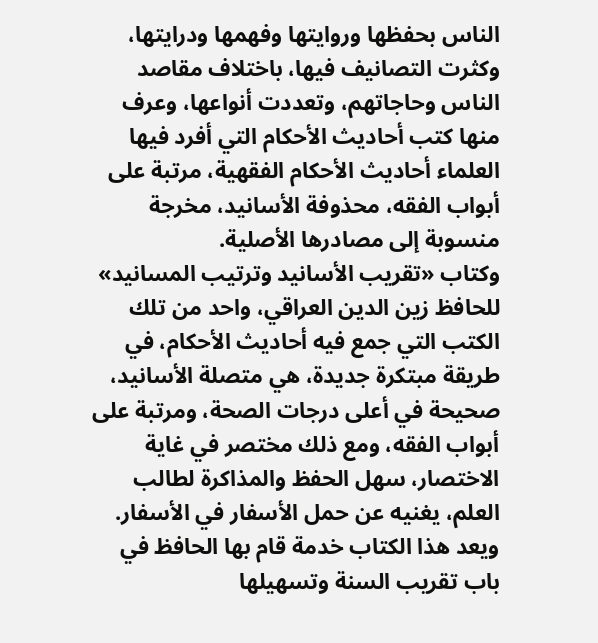الناس بحفظها وروايتها وفهمها ودرايتها، وكثرت التصانيف فيها، باختلاف مقاصد الناس وحاجاتهم، وتعددت أنواعها، وعرف منها كتب أحاديث الأحكام التي أفرد فيها العلماء أحاديث الأحكام الفقهية، مرتبة على أبواب الفقه، محذوفة الأسانيد، مخرجة منسوبة إلى مصادرها الأصلية.
وكتاب «تقريب الأسانيد وترتيب المسانيد» للحافظ زين الدين العراقي، واحد من تلك الكتب التي جمع فيه أحاديث الأحكام، في طريقة مبتكرة جديدة، هي متصلة الأسانيد، صحيحة في أعلى درجات الصحة، ومرتبة على أبواب الفقه، ومع ذلك مختصر في غاية الاختصار، سهل الحفظ والمذاكرة لطالب العلم، يغنيه عن حمل الأسفار في الأسفار.
ويعد هذا الكتاب خدمة قام بها الحافظ في باب تقريب السنة وتسهيلها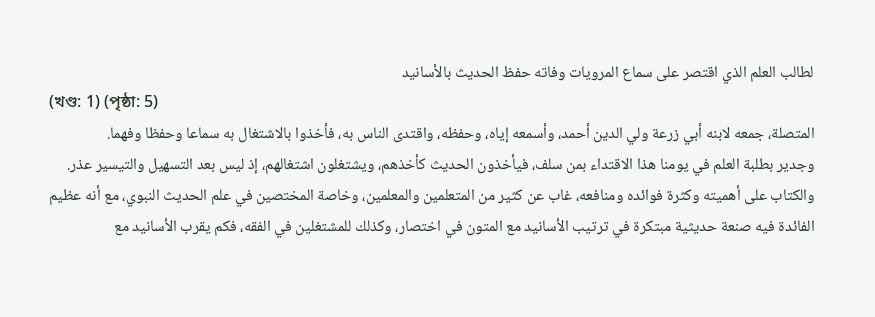لطالب العلم الذي اقتصر على سماع المرويات وفاته حفظ الحديث بالأسانيد
(খণ্ড: 1) (পৃষ্ঠা: 5)
المتصلة، جمعه لابنه أبي زرعة ولي الدين أحمد، وأسمعه إياه، وحفظه، واقتدى الناس به، فأخذوا بالاشتغال به سماعا وحفظا وفهما.
وجدير بطلبة العلم في يومنا هذا الاقتداء بمن سلف، فيأخذون الحديث كأخذهم، ويشتغلون اشتغالهم، إذ ليس بعد التسهيل والتيسير عذر.
والكتاب على أهميته وكثرة فوائده ومنافعه، غاب عن كثير من المتعلمين والمعلمين، وخاصة المختصين في علم الحديث النبوي، مع أنه عظيم الفائدة فيه صنعة حديثية مبتكرة في ترتيب الأسانيد مع المتون في اختصار، وكذلك للمشتغلين في الفقه، فكم يقرب الأسانيد مع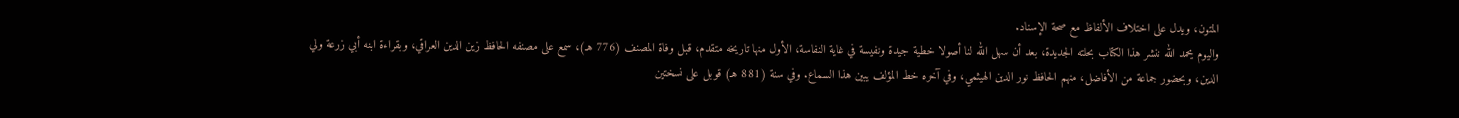المتون، ويدل على اختلاف الألفاظ مع صحة الإسناد.
واليوم يحمد الله ننشر هذا الكتاب بحلته الجديدة، بعد أن سهل الله لنا أصولا خطية جيدة ونفيسة في غاية النفاسة، الأول منها تاريخه متقدم، قبل وفاة المصنف (776 هـ)، سمع على مصنفه الحافظ زين الدين العراقي، وبقراءة ابنه أبي زرعة ولي الدين، وبحضور جماعة من الأفاضل، منهم الحافظ نور الدين الهيثمي، وفي آخره خط المؤلف يبين هذا السماع. وفي سنة (881 هـ) قوبل على نسختين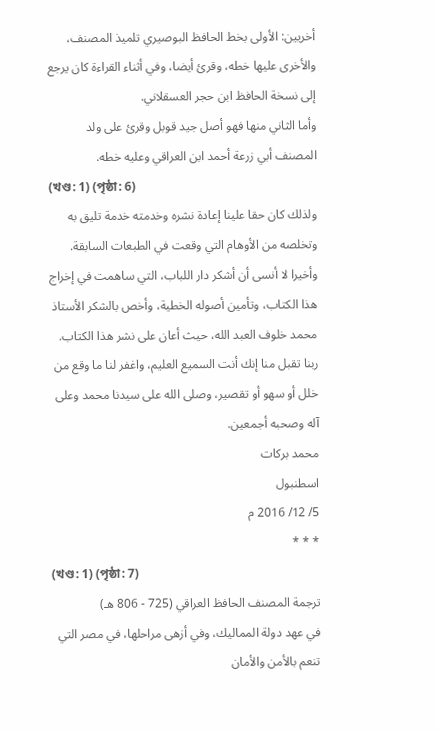أخريين: الأولى بخط الحافظ البوصيري تلميذ المصنف، والأخرى عليها خطه، وقرئ أيضا، وفي أثناء القراءة كان يرجع إلى نسخة الحافظ ابن حجر العسقلاني.
وأما الثاني منها فهو أصل جيد قوبل وقرئ على ولد المصنف أبي زرعة أحمد ابن العراقي وعليه خطه.
(খণ্ড: 1) (পৃষ্ঠা: 6)
ولذلك كان حقا علينا إعادة نشره وخدمته خدمة تليق به وتخلصه من الأوهام التي وقعت في الطبعات السابقة.
وأخيرا لا أنسى أن أشكر دار اللباب، التي ساهمت في إخراج هذا الكتاب، وتأمين أصوله الخطية، وأخص بالشكر الأستاذ محمد خلوف العبد الله، حيث أعان على نشر هذا الكتاب.
ربنا تقبل منا إنك أنت السميع العليم، واغفر لنا ما وقع من خلل أو سهو أو تقصير، وصلى الله على سيدنا محمد وعلى آله وصحبه أجمعين.
محمد بركات
اسطنبول
5/ 12/ 2016 م
* * *
(খণ্ড: 1) (পৃষ্ঠা: 7)
ترجمة المصنف الحافظ العراقي (725 - 806 هـ)
في عهد دولة المماليك، وفي أزهى مراحلها، في مصر التي تنعم بالأمن والأمان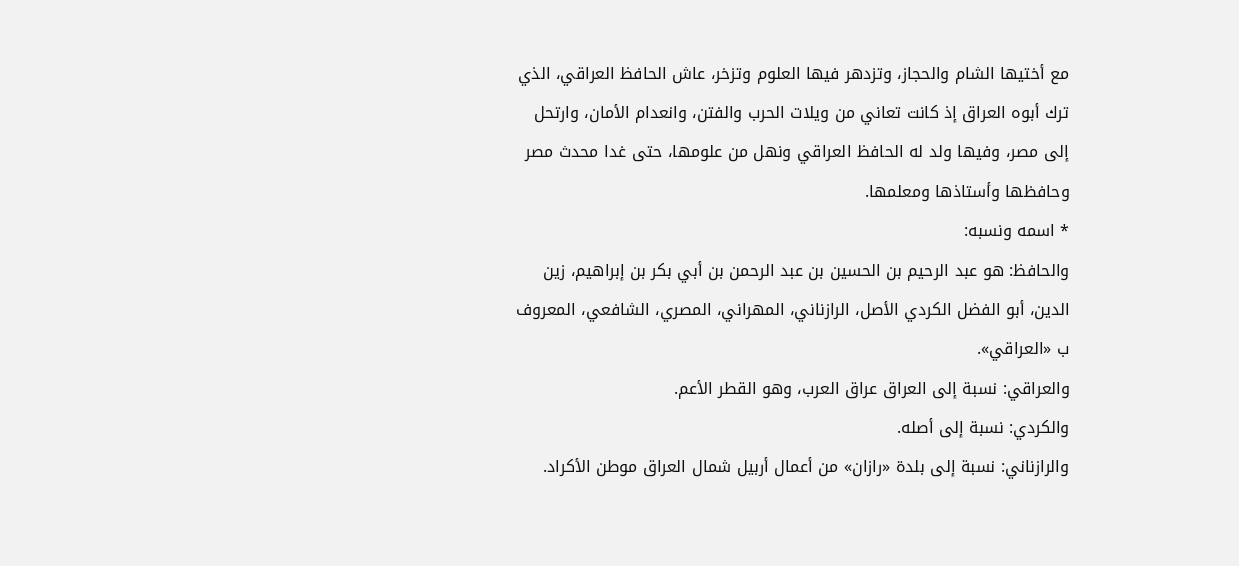مع أختيها الشام والحجاز، وتزدهر فيها العلوم وتزخر، عاش الحافظ العراقي، الذي ترك أبوه العراق إذ كانت تعاني من ويلات الحرب والفتن، وانعدام الأمان، وارتحل إلى مصر، وفيها ولد له الحافظ العراقي ونهل من علومها، حتى غدا محدث مصر وحافظها وأستاذها ومعلمها.
* اسمه ونسبه:
والحافظ: هو عبد الرحيم بن الحسين بن عبد الرحمن بن أبي بكر بن إبراهيم، زين الدين، أبو الفضل الكردي الأصل، الرازناني، المهراني، المصري، الشافعي، المعروف ب «العراقي».
والعراقي: نسبة إلى العراق عراق العرب، وهو القطر الأعم.
والكردي: نسبة إلى أصله.
والرازناني: نسبة إلى بلدة «رازان» من أعمال أربيل شمال العراق موطن الأكراد.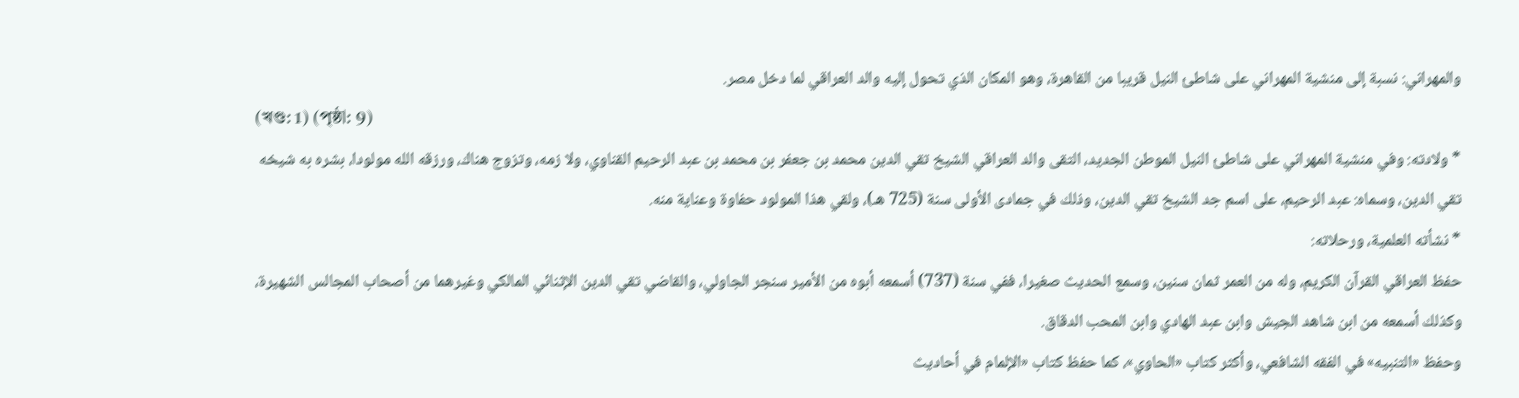والمهراني: نسبة إلى منشية المهراني على شاطئ النيل قريبا من القاهرة، وهو المكان الذي تحول إليه والد العراقي لما دخل مصر.
(খণ্ড: 1) (পৃষ্ঠা: 9)
* ولادته: وفي منشية المهراني على شاطئ النيل الموطن الجديد، التقى والد العراقي الشيخ تقي الدين محمد بن جعفر بن محمد بن عبد الرحيم القناوي، ولا زمه، وتزوج هناك، ورزقه الله مولودا، بشره به شيخه تقي الدين، وسماه: عبد الرحيم، على اسم جد الشيخ تقي الدين، وذلك في جمادى الأولى سنة (725 هـ)، ولقي هذا المولود حفاوة وعناية منه.
* نشأته العلمية، ورحلاته:
حفظ العراقي القرآن الكريم، وله من العمر ثمان سنين، وسمع الحديث صغيرا، ففي سنة (737) أسمعه أبوه من الأمير سنجر الجاولي، والقاضي تقي الدين الإثنائي المالكي وغيرهما من أصحاب المجالس الشهيرة، وكذلك أسمعه من ابن شاهد الجيش وابن عبد الهادي وابن المحب الدقاق.
وحفظ «التنبيه» في الفقه الشافعي، وأكثر كتاب «الحاوي»، كما حفظ كتاب «الإلمام في أحاديث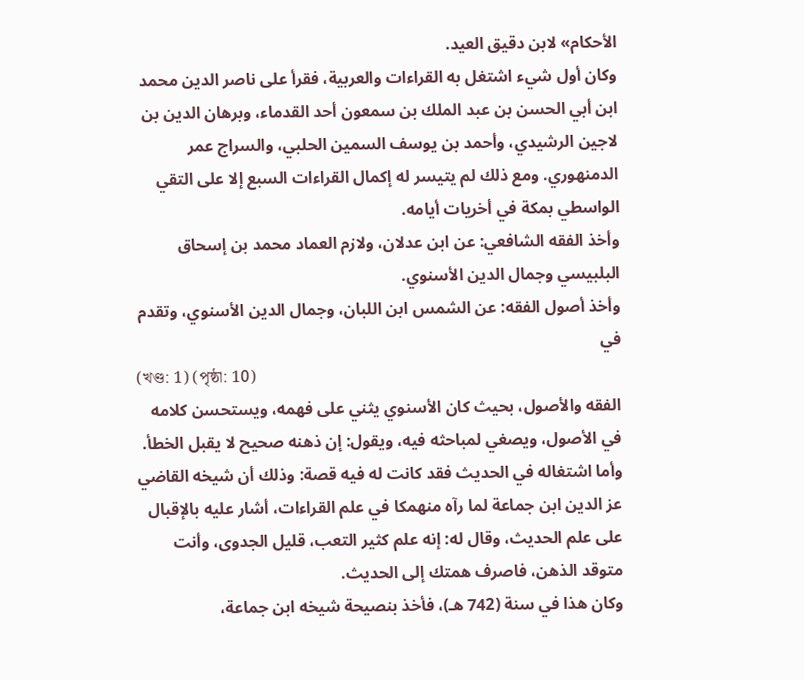الأحكام» لابن دقيق العيد.
وكان أول شيء اشتغل به القراءات والعربية، فقرأ على ناصر الدين محمد ابن أبي الحسن بن عبد الملك بن سمعون أحد القدماء، وبرهان الدين بن لاجين الرشيدي، وأحمد بن يوسف السمين الحلبي، والسراج عمر الدمنهوري. ومع ذلك لم يتيسر له إكمال القراءات السبع إلا على التقي الواسطي بمكة في أخريات أيامه.
وأخذ الفقه الشافعي: عن ابن عدلان، ولازم العماد محمد بن إسحاق البلبيسي وجمال الدين الأسنوي.
وأخذ أصول الفقه: عن الشمس ابن اللبان، وجمال الدين الأسنوي، وتقدم في
(খণ্ড: 1) (পৃষ্ঠা: 10)
الفقه والأصول، بحيث كان الأسنوي يثني على فهمه، ويستحسن كلامه في الأصول، ويصغي لمباحثه فيه، ويقول: إن ذهنه صحيح لا يقبل الخطأ.
وأما اشتغاله في الحديث فقد كانت له فيه قصة: وذلك أن شيخه القاضي عز الدين ابن جماعة لما رآه منهمكا في علم القراءات، أشار عليه بالإقبال على علم الحديث، وقال له: إنه علم كثير التعب، قليل الجدوى، وأنت متوقد الذهن، فاصرف همتك إلى الحديث.
وكان هذا في سنة (742 هـ)، فأخذ بنصيحة شيخه ابن جماعة،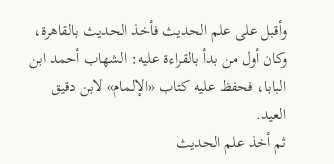وأقبل على علم الحديث فأخذ الحديث بالقاهرة، وكان أول من بدأ بالقراءة عليه: الشهاب أحمد ابن البابا، فحفظ عليه كتاب «الإلمام» لابن دقيق العيد.
ثم أخذ علم الحديث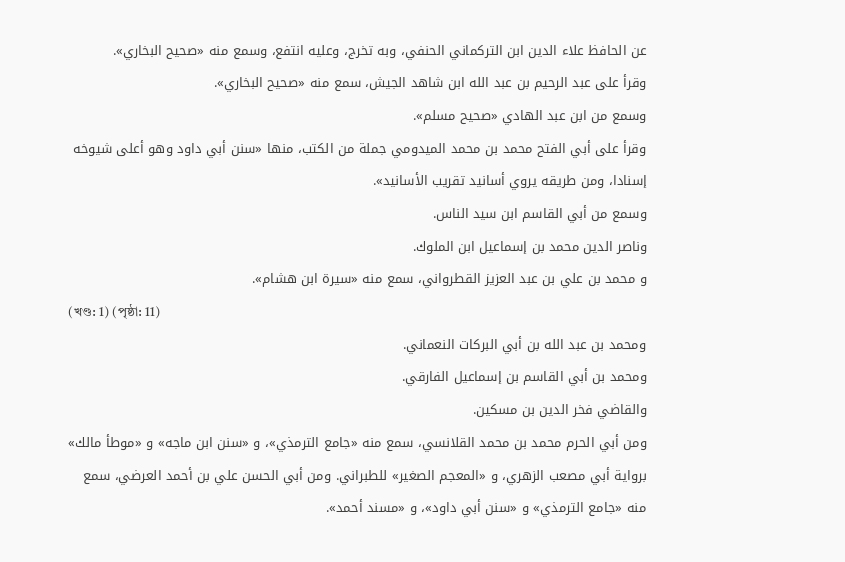عن الحافظ علاء الدين ابن التركماني الحنفي، وبه تخرج، وعليه انتفع، وسمع منه «صحيح البخاري».
وقرأ على عبد الرحيم بن عبد الله ابن شاهد الجيش، سمع منه «صحيح البخاري».
وسمع من ابن عبد الهادي «صحيح مسلم».
وقرأ على أبي الفتح محمد بن محمد الميدومي جملة من الكتب، منها «سنن أبي داود وهو أعلى شيوخه إسنادا، ومن طريقه يروي أسانيد تقريب الأسانيد».
وسمع من أبي القاسم ابن سيد الناس.
وناصر الدين محمد بن إسماعيل ابن الملوك.
و محمد بن علي بن عبد العزيز القطرواني، سمع منه «سيرة ابن هشام».
(খণ্ড: 1) (পৃষ্ঠা: 11)
ومحمد بن عبد الله بن أبي البركات النعماني.
ومحمد بن أبي القاسم بن إسماعيل الفارقي.
والقاضي فخر الدين بن مسكين.
ومن أبي الحرم محمد بن محمد القلانسي، سمع منه «جامع الترمذي»، و «سنن ابن ماجه» و «موطأ مالك» برواية أبي مصعب الزهري، و «المعجم الصغير» للطبراني. ومن أبي الحسن علي بن أحمد العرضي، سمع منه «جامع الترمذي» و «سنن أبي داود»، و «مسند أحمد».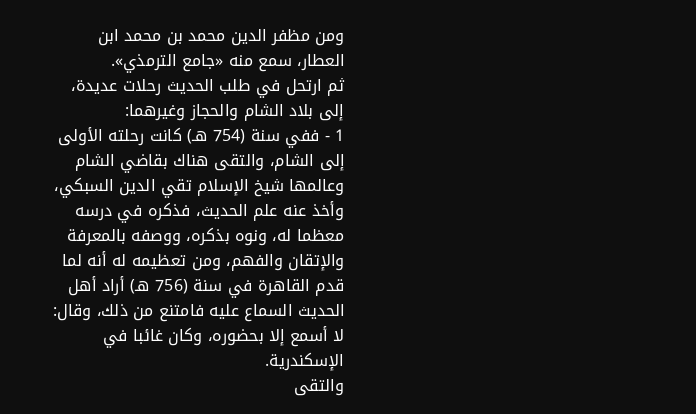ومن مظفر الدين محمد بن محمد ابن العطار، سمع منه «جامع الترمذي».
ثم ارتحل في طلب الحديث رحلات عديدة، إلى بلاد الشام والحجاز وغيرهما:
1 - ففي سنة (754 هـ) كانت رحلته الأولى إلى الشام، والتقى هناك بقاضي الشام وعالمها شيخ الإسلام تقي الدين السبكي، وأخذ عنه علم الحديث، فذكره في درسه معظما له، ونوه بذكره، ووصفه بالمعرفة والإتقان والفهم، ومن تعظيمه له أنه لما قدم القاهرة في سنة (756 هـ) أراد أهل الحديث السماع عليه فامتنع من ذلك، وقال: لا أسمع إلا بحضوره، وكان غائبا في الإسكندرية.
والتقى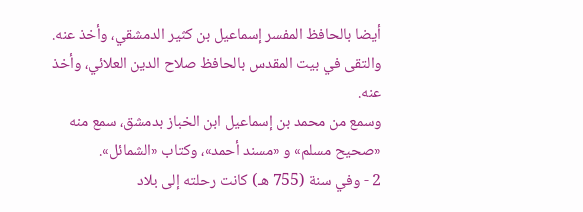أيضا بالحافظ المفسر إسماعيل بن كثير الدمشقي، وأخذ عنه.
والتقى في بيت المقدس بالحافظ صلاح الدين العلائي، وأخذ عنه.
وسمع من محمد بن إسماعيل ابن الخباز بدمشق، سمع منه «صحيح مسلم» و «مسند أحمد»، وكتاب «الشمائل».
2 - وفي سنة (755 هـ) كانت رحلته إلى بلاد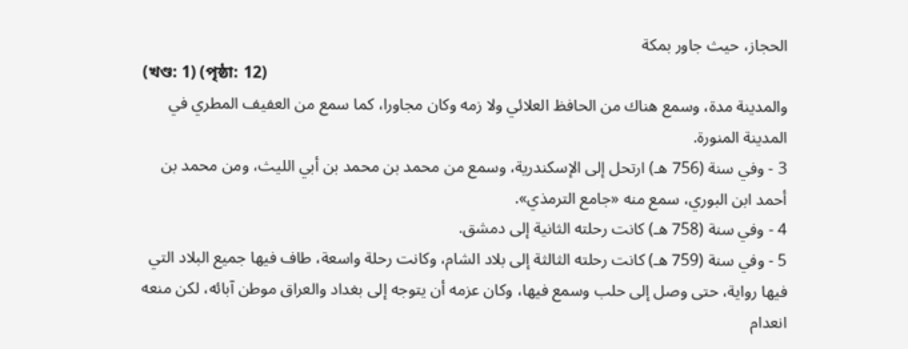الحجاز، حيث جاور بمكة
(খণ্ড: 1) (পৃষ্ঠা: 12)
والمدينة مدة، وسمع هناك من الحافظ العلائي ولا زمه وكان مجاورا، كما سمع من العفيف المطري في المدينة المنورة.
3 - وفي سنة (756 هـ) ارتحل إلى الإسكندرية، وسمع من محمد بن محمد بن أبي الليث، ومن محمد بن أحمد ابن البوري، سمع منه «جامع الترمذي».
4 - وفي سنة (758 هـ) كانت رحلته الثانية إلى دمشق.
5 - وفي سنة (759 هـ) كانت رحلته الثالثة إلى بلاد الشام، وكانت رحلة واسعة، طاف فيها جميع البلاد التي فيها رواية، حتى وصل إلى حلب وسمع فيها، وكان عزمه أن يتوجه إلى بغداد والعراق موطن آبائه، لكن منعه انعدام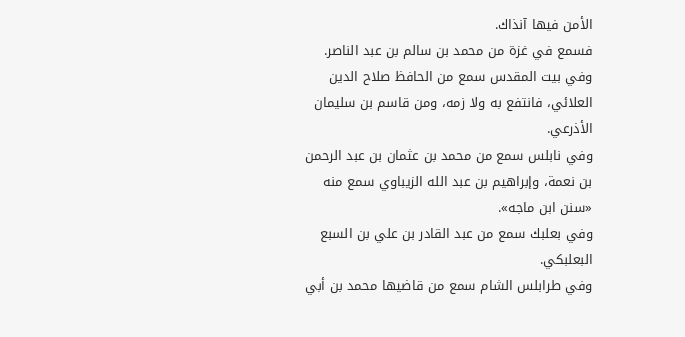الأمن فيها آنذاك.
فسمع في غزة من محمد بن سالم بن عبد الناصر.
وفي بيت المقدس سمع من الحافظ صلاح الدين العلائي، فانتفع به ولا زمه، ومن قاسم بن سليمان الأذرعي.
وفي نابلس سمع من محمد بن عثمان بن عبد الرحمن بن نعمة، وإبراهيم بن عبد الله الزيباوي سمع منه «سنن ابن ماجه».
وفي بعلبك سمع من عبد القادر بن علي بن السبع البعلبكي.
وفي طرابلس الشام سمع من قاضيها محمد بن أبي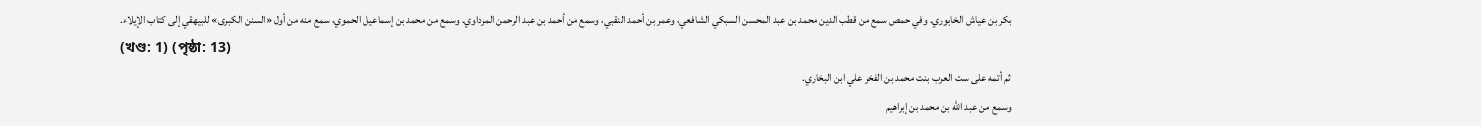بكر بن عياش الخابوري. وفي حمص سمع من قطب الدين محمد بن عبد المحسن السبكي الشافعي، وعمر بن أحمد النقبي، وسمع من أحمد بن عبد الرحمن المرداوي. وسمع من محمد بن إسماعيل الحموي، سمع منه من أول «السنن الكبرى» للبيهقي إلى كتاب الإيلاء.
(খণ্ড: 1) (পৃষ্ঠা: 13)
ثم أتمه على ست العرب بنت محمد بن الفخر علي ابن البخاري.
وسمع من عبد الله بن محمد بن إبراهيم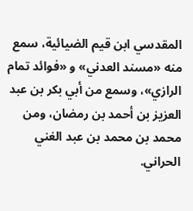المقدسي ابن قيم الضيائية، سمع منه «مسند العدني» و «فوائد تمام الرازي»، وسمع من أبي بكر بن عبد العزيز بن أحمد بن رمضان، ومن محمد بن محمد بن عبد الغني الحراني.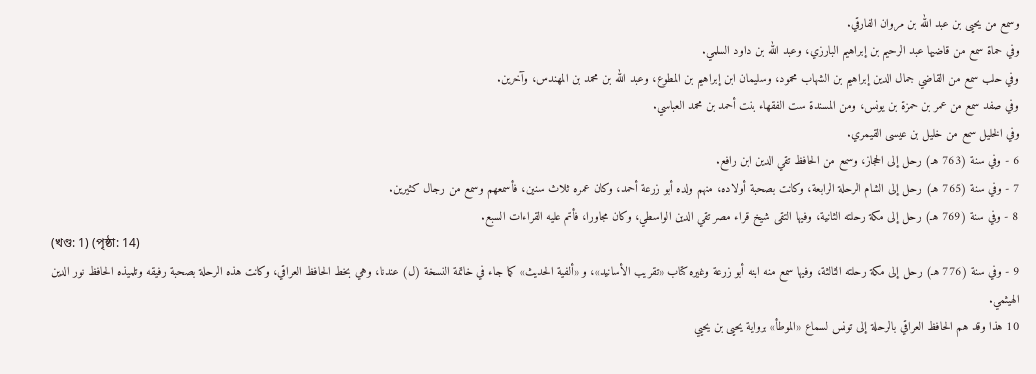وسمع من يحيى بن عبد الله بن مروان الفارقي.
وفي حماة سمع من قاضيها عبد الرحيم بن إبراهيم البارزي، وعبد الله بن داود السلمي.
وفي حلب سمع من القاضي جمال الدين إبراهيم بن الشهاب محمود، وسليمان ابن إبراهيم بن المطوع، وعبد الله بن محمد بن المهندس، وآخرين.
وفي صفد سمع من عمر بن حمزة بن يونس، ومن المسندة ست الفقهاء بنت أحمد بن محمد العباسي.
وفي الخليل سمع من خليل بن عيسى القيمري.
6 - وفي سنة (763 هـ) رحل إلى الحجاز، وسمع من الحافظ تقي الدين ابن رافع.
7 - وفي سنة (765 هـ) رحل إلى الشام الرحلة الرابعة، وكانت بصحبة أولاده، منهم ولده أبو زرعة أحمد، وكان عمره ثلاث سنين، فأسمعهم وسمع من رجال كثيرين.
8 - وفي سنة (769 هـ) رحل إلى مكة رحلته الثانية، وفيها التقى شيخ قراء مصر تقي الدين الواسطي، وكان مجاورا، فأتم عليه القراءات السبع.
(খণ্ড: 1) (পৃষ্ঠা: 14)
9 - وفي سنة (776 هـ) رحل إلى مكة رحلته الثالثة، وفيها سمع منه ابنه أبو زرعة وغيره كتاب «تقريب الأسانيد»، و «ألفية الحديث» كما جاء في خاتمة النسخة (ل) عندنا، وهي بخط الحافظ العراقي، وكانت هذه الرحلة بصحبة رفيقه وتلميذه الحافظ نور الدين الهيثمي.
10 هذا وقد هم الحافظ العراقي بالرحلة إلى تونس لسماع «الموطأ» برواية يحيى بن يحيي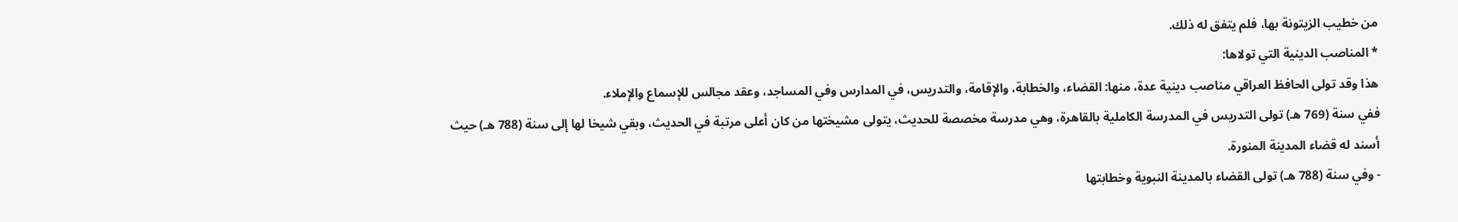من خطيب الزيتونة بها، فلم يتفق له ذلك.
* المناصب الدينية التي تولاها:
هذا وقد تولى الحافظ العراقي مناصب دينية عدة، منها: القضاء، والخطابة، والإقامة، والتدريس، في المدارس وفي المساجد، وعقد مجالس للإسماع والإملاء.
ففي سنة (769 هـ) تولى التدريس في المدرسة الكاملية بالقاهرة، وهي مدرسة مخصصة للحديث، يتولى مشيختها من كان أعلى مرتبة في الحديث، وبقي شيخا لها إلى سنة (788 هـ) حيث أسند له قضاء المدينة المنورة.
- وفي سنة (788 هـ) تولى القضاء بالمدينة النبوية وخطابتها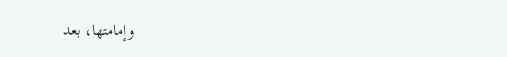وإمامتها، بعد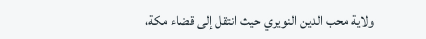ولاية محب الدين النويري حيث انتقل إلى قضاء مكة،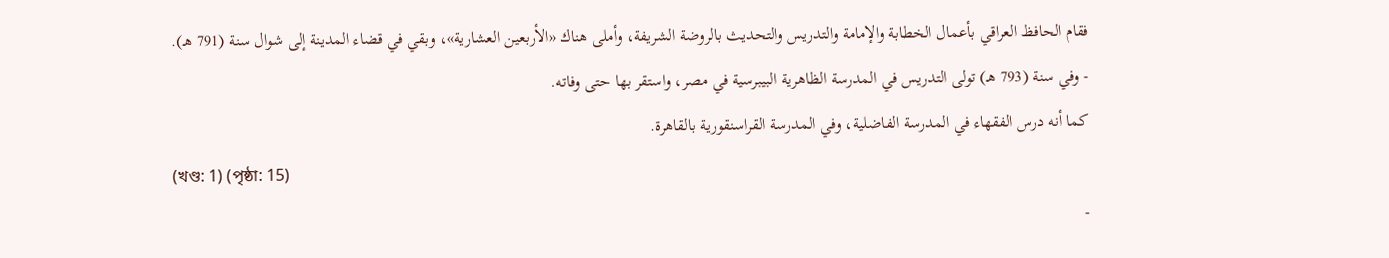فقام الحافظ العراقي بأعمال الخطابة والإمامة والتدريس والتحديث بالروضة الشريفة، وأملى هناك «الأربعين العشارية»، وبقي في قضاء المدينة إلى شوال سنة (791 هـ).
- وفي سنة (793 هـ) تولى التدريس في المدرسة الظاهرية البيبرسية في مصر، واستقر بها حتى وفاته.
كما أنه درس الفقهاء في المدرسة الفاضلية، وفي المدرسة القراسنقورية بالقاهرة.
(খণ্ড: 1) (পৃষ্ঠা: 15)
-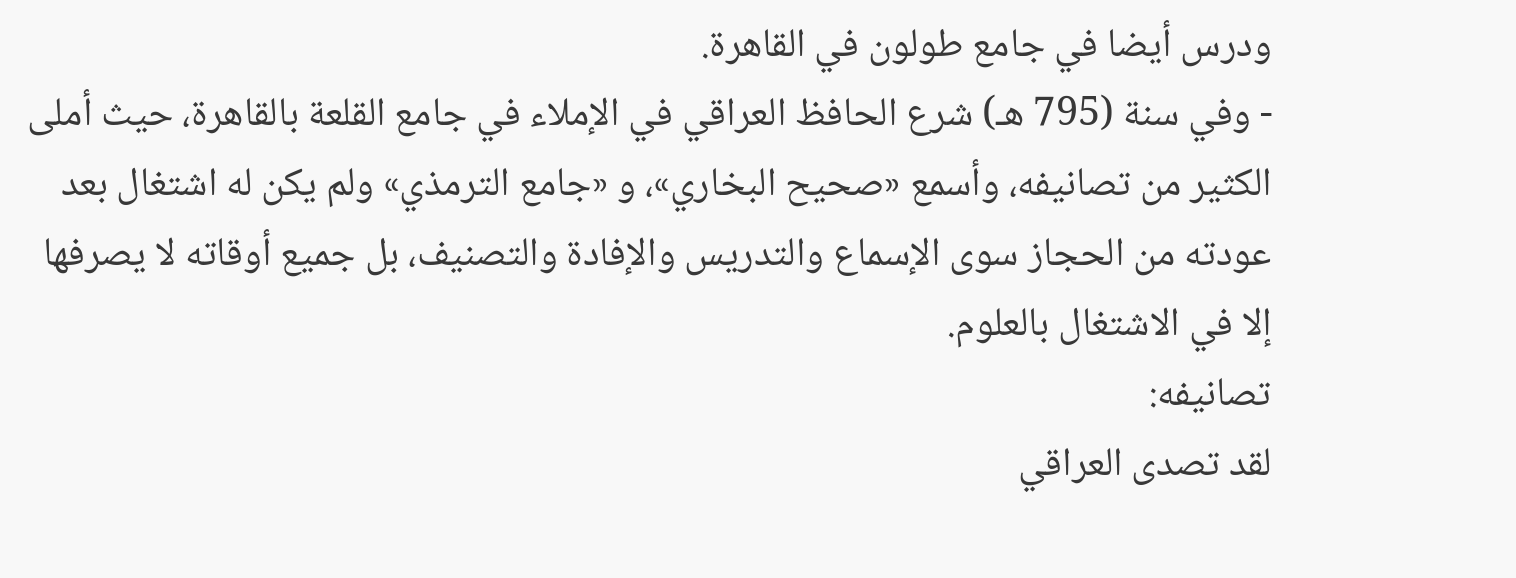ودرس أيضا في جامع طولون في القاهرة.
- وفي سنة (795 هـ) شرع الحافظ العراقي في الإملاء في جامع القلعة بالقاهرة، حيث أملى الكثير من تصانيفه، وأسمع «صحيح البخاري»، و «جامع الترمذي» ولم يكن له اشتغال بعد عودته من الحجاز سوى الإسماع والتدريس والإفادة والتصنيف، بل جميع أوقاته لا يصرفها إلا في الاشتغال بالعلوم.
تصانيفه:
لقد تصدى العراقي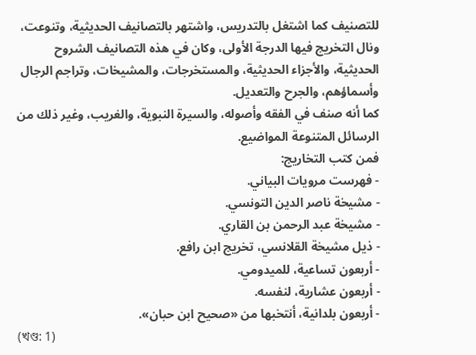للتصنيف كما اشتغل بالتدريس، واشتهر بالتصانيف الحديثية، وتنوعت، ونال التخريج فيها الدرجة الأولى، وكان في هذه التصانيف الشروح الحديثية، والأجزاء الحديثية، والمستخرجات، والمشيخات، وتراجم الرجال وأسماؤهم، والجرح والتعديل.
كما أنه صنف في الفقه وأصوله، والسيرة النبوية، والغريب، وغير ذلك من الرسائل المتنوعة المواضيع.
فمن كتب التخاريج:
- فهرست مرويات البياني.
- مشيخة ناصر الدين التونسي.
- مشيخة عبد الرحمن بن القاري.
- ذيل مشيخة القلانسي، تخريج ابن رافع.
- أربعون تساعية، للميدومي.
- أربعون عشارية، لنفسه.
- أربعون بلدانية، أنتخبها من «صحيح ابن حبان».
(খণ্ড: 1)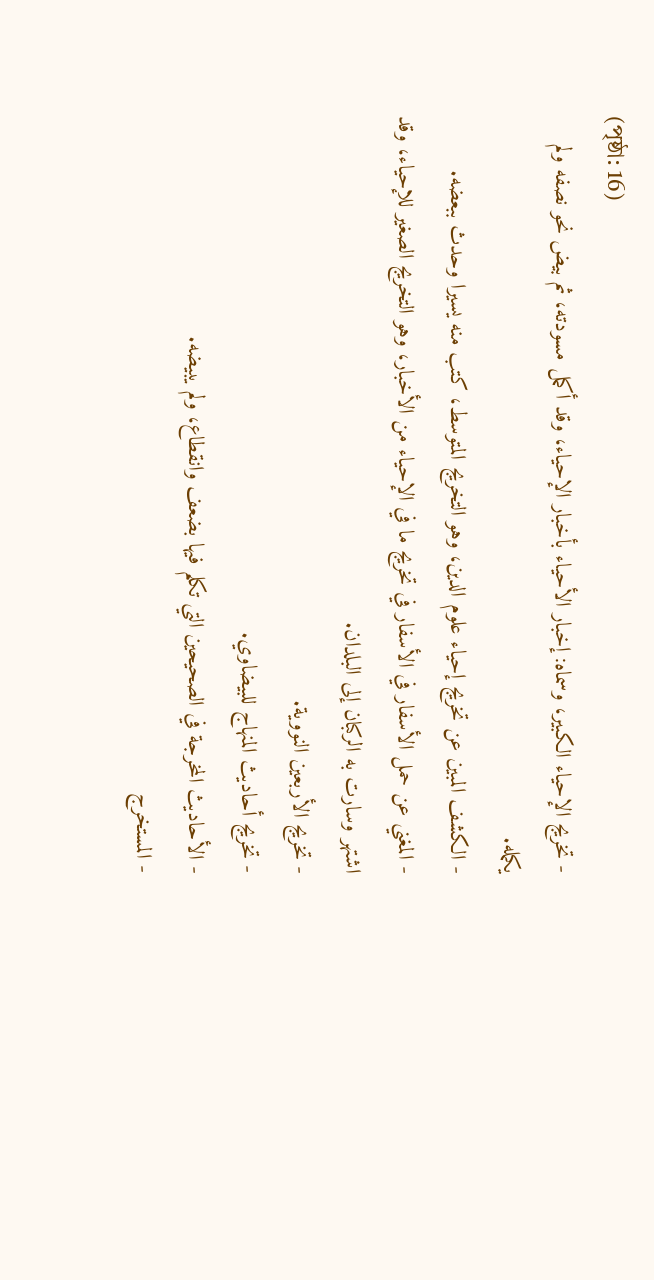(পৃষ্ঠা: 16)
- تخريج الإحياء الكبير، وسماه: إخبار الأحياء بأخبار الإحياء، وقد أكمل مسودته، ثم بيض نحو نصفه ولم يكمله.
- الكشف المبين عن تخريج إحياء علوم الدين، وهو التخريج المتوسط، كتب منه يسيرا وحدث ببعضه.
- المغني عن حمل الأسفار في الأسفار في تخريج ما في الإحياء من الأخبار، وهو التخريج الصغير للإحياء، وقد اشتهر وسارت به الركبان إلى البلدان.
- تخريج الأربعين النووية.
- تخريج أحاديث المنهاج للبيضاوي.
- الأحاديث المخرجة في الصحيحين التي تكلم فيها بضعف وانقطاع، ولم يبيضه.
- المستخرج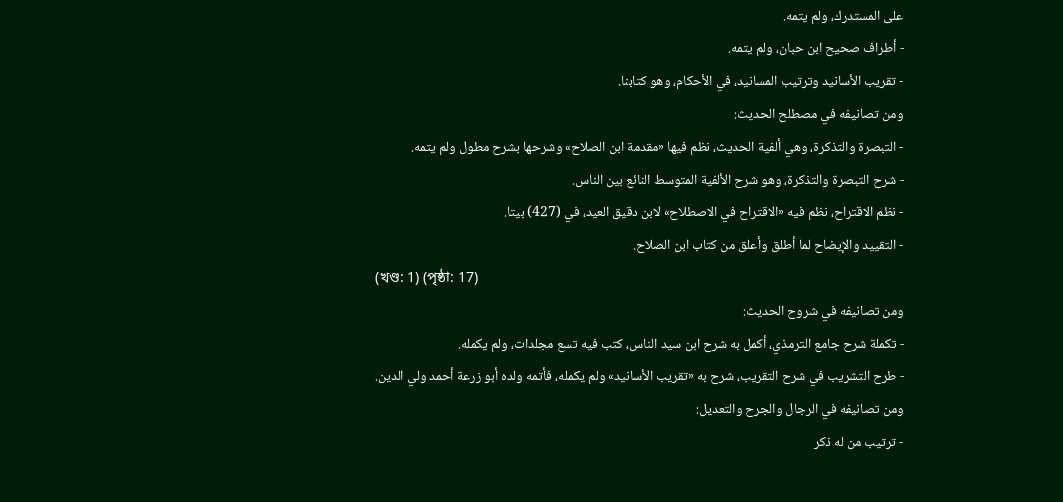على المستدرك، ولم يتمه.
- أطراف صحيح ابن حبان، ولم يتمه.
- تقريب الأسانيد وترتيب المسانيد، في الأحكام، وهو كتابنا.
ومن تصانيفه في مصطلح الحديث:
- التبصرة والتذكرة، وهي ألفية الحديث، نظم فيها «مقدمة ابن الصلاح» وشرحها بشرح مطول ولم يتمه.
- شرح التبصرة والتذكرة، وهو شرح الألفية المتوسط النائع بين الناس.
- نظم الاقتراح، نظم فيه «الاقتراح في الاصطلاح» لابن دقيق العيد، في (427) بيتا.
- التقييد والإيضاح لما أطلق وأعلق من كتاب ابن الصلاح.
(খণ্ড: 1) (পৃষ্ঠা: 17)
ومن تصانيفه في شروح الحديث:
- تكملة شرح جامع الترمذي، أكمل به شرح ابن سيد الناس، كتب فيه تسع مجلدات، ولم يكمله.
- طرح التشريب في شرح التقريب، شرح به «تقريب الأسانيد» ولم يكمله، فأتمه ولده أبو زرعة أحمد ولي الدين.
ومن تصانيفه في الرجال والجرح والتعديل:
- ترتيب من له ذكر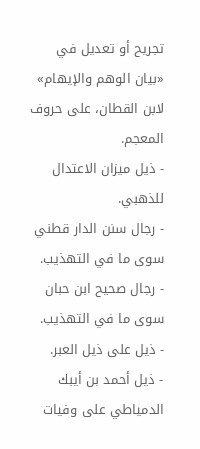تجريح أو تعديل في «بيان الوهم والإيهام» لابن القطان، على حروف المعجم.
- ذيل ميزان الاعتدال للذهبي.
- رجال سنن الدار قطني سوى ما في التهذيب.
- رجال صحيح ابن حبان سوى ما في التهذيب.
- ذيل على ذيل العبر.
- ذيل أحمد بن أيبك الدمياطي على وفيات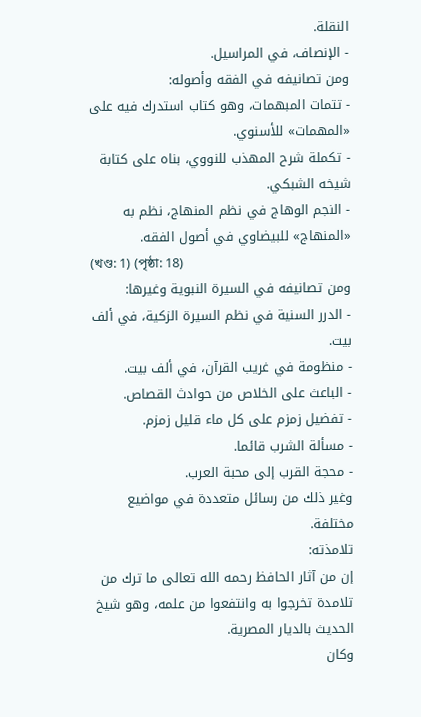النقلة.
- الإنصاف، في المراسيل.
ومن تصانيفه في الفقه وأصوله:
- تتمات المبهمات، وهو كتاب استدرك فيه على «المهمات» للأسنوي.
- تكملة شرح المهذب للنووي، بناه على كتابة شيخه الشبكي.
- النجم الوهاج في نظم المنهاج، نظم به «المنهاج» للبيضاوي في أصول الفقه.
(খণ্ড: 1) (পৃষ্ঠা: 18)
ومن تصانيفه في السيرة النبوية وغيرها:
- الدرر السنية في نظم السيرة الزكية، في ألف بيت.
- منظومة في غريب القرآن، في ألف بيت.
- الباعث على الخلاص من حوادث القصاص.
- تفضيل زمزم على كل ماء قليل زمزم.
- مسألة الشرب قائما.
- محجة القرب إلى محبة العرب.
وغير ذلك من رسائل متعددة في مواضيع مختلفة.
تلامذته:
إن من آثار الحافظ رحمه الله تعالى ما ترك من تلامدة تخرجوا به وانتفعوا من علمه، وهو شيخ الحديث بالديار المصرية.
وكان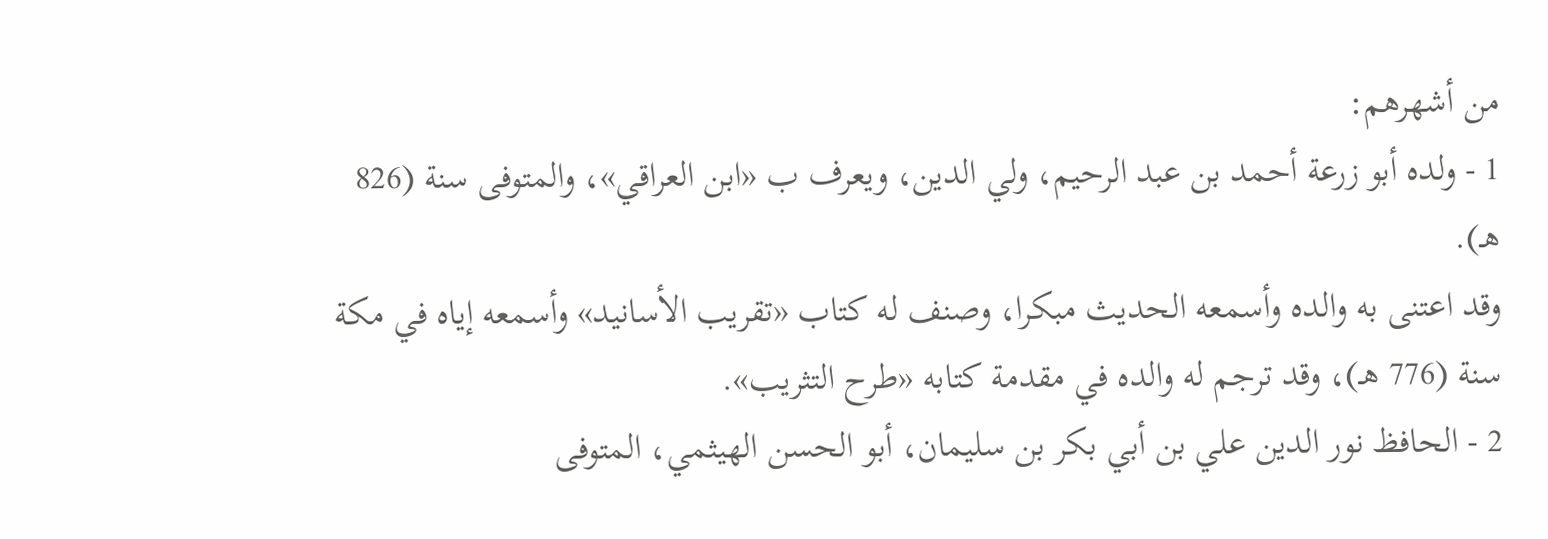من أشهرهم:
1 - ولده أبو زرعة أحمد بن عبد الرحيم، ولي الدين، ويعرف ب «ابن العراقي»، والمتوفى سنة (826 هـ).
وقد اعتنى به والده وأسمعه الحديث مبكرا، وصنف له كتاب «تقريب الأسانيد» وأسمعه إياه في مكة سنة (776 هـ)، وقد ترجم له والده في مقدمة كتابه «طرح التثريب».
2 - الحافظ نور الدين علي بن أبي بكر بن سليمان، أبو الحسن الهيثمي، المتوفى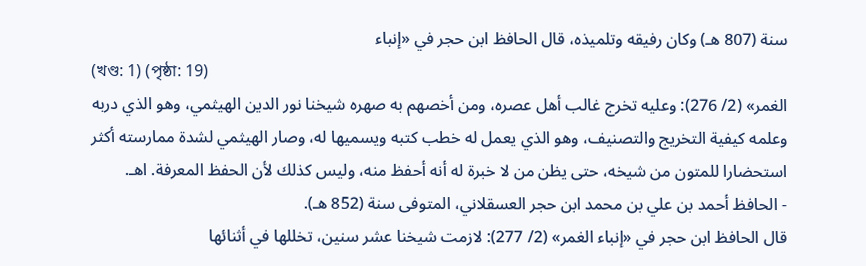سنة (807 هـ) وكان رفيقه وتلميذه، قال الحافظ ابن حجر في «إنباء
(খণ্ড: 1) (পৃষ্ঠা: 19)
الغمر» (2/ 276): وعليه تخرج غالب أهل عصره، ومن أخصهم به صهره شيخنا نور الدين الهيثمي، وهو الذي دربه وعلمه كيفية التخريج والتصنيف، وهو الذي يعمل له خطب كتبه ويسميها له، وصار الهيثمي لشدة ممارسته أكثر استحضارا للمتون من شيخه، حتى يظن من لا خبرة له أنه أحفظ منه، وليس كذلك لأن الحفظ المعرفة. اهـ.
- الحافظ أحمد بن علي بن محمد ابن حجر العسقلاني، المتوفى سنة (852 هـ).
قال الحافظ ابن حجر في «إنباء الغمر» (2/ 277): لازمت شيخنا عشر سنين، تخللها في أثنائها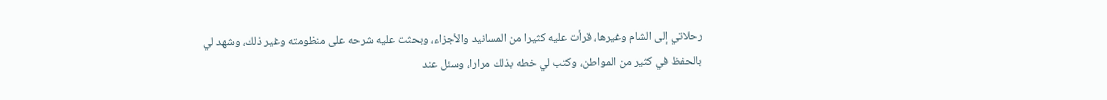رحلاتي إلى الشام وغيرها، قرأت عليه كثيرا من المسانيد والأجزاء، وبحثت عليه شرحه على منظومته وغير ذلك، وشهد لي بالحفظ في كثير من المواطن، وكتب لي خطه بذلك مرارا، وسئل عند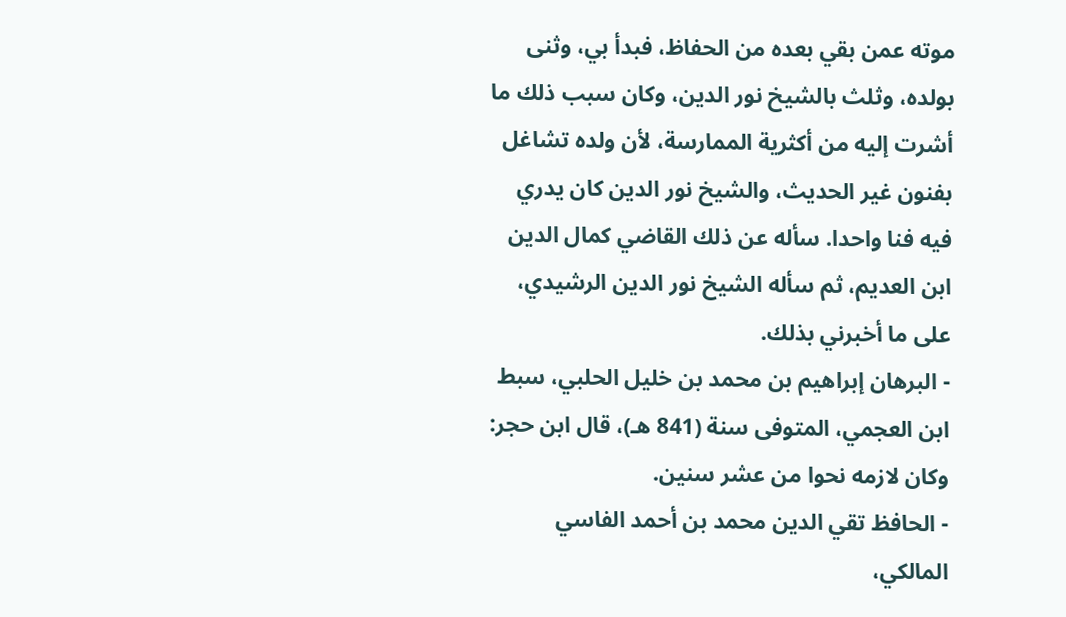موته عمن بقي بعده من الحفاظ، فبدأ بي، وثنى بولده، وثلث بالشيخ نور الدين، وكان سبب ذلك ما أشرت إليه من أكثرية الممارسة، لأن ولده تشاغل بفنون غير الحديث، والشيخ نور الدين كان يدري فيه فنا واحدا. سأله عن ذلك القاضي كمال الدين ابن العديم، ثم سأله الشيخ نور الدين الرشيدي، على ما أخبرني بذلك.
- البرهان إبراهيم بن محمد بن خليل الحلبي، سبط ابن العجمي، المتوفى سنة (841 هـ)، قال ابن حجر: وكان لازمه نحوا من عشر سنين.
- الحافظ تقي الدين محمد بن أحمد الفاسي المالكي،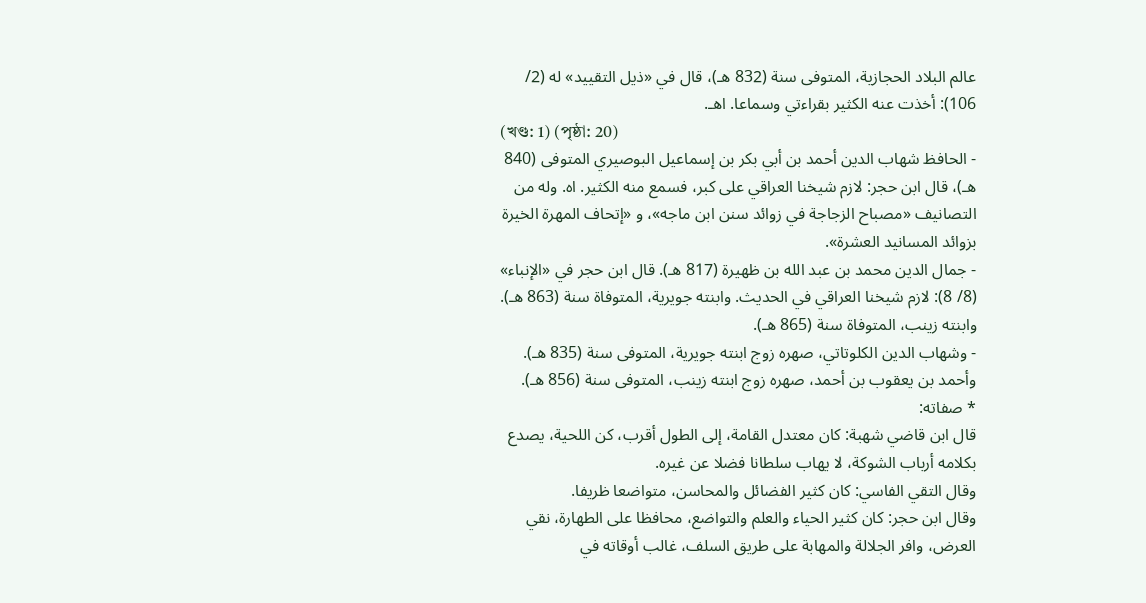عالم البلاد الحجازية، المتوفى سنة (832 هـ)، قال في «ذيل التقييد» له (2/ 106): أخذت عنه الكثير بقراءتي وسماعا. اهـ.
(খণ্ড: 1) (পৃষ্ঠা: 20)
- الحافظ شهاب الدين أحمد بن أبي بكر بن إسماعيل البوصيري المتوفى (840 هـ)، قال ابن حجر: لازم شيخنا العراقي على كبر، فسمع منه الكثير. اه. وله من التصانيف «مصباح الزجاجة في زوائد سنن ابن ماجه»، و «إتحاف المهرة الخيرة بزوائد المسانيد العشرة».
- جمال الدين محمد بن عبد الله بن ظهيرة (817 هـ). قال ابن حجر في «الإنباء» (8/ 8): لازم شيخنا العراقي في الحديث. وابنته جويرية، المتوفاة سنة (863 هـ). وابنته زينب، المتوفاة سنة (865 هـ).
- وشهاب الدين الكلوتاتي، صهره زوج ابنته جويرية، المتوفى سنة (835 هـ). وأحمد بن يعقوب بن أحمد، صهره زوج ابنته زينب، المتوفى سنة (856 هـ).
* صفاته:
قال ابن قاضي شهبة: كان معتدل القامة، إلى الطول أقرب، كن اللحية، يصدع بكلامه أرباب الشوكة، لا يهاب سلطانا فضلا عن غيره.
وقال التقي الفاسي: كان كثير الفضائل والمحاسن، متواضعا ظريفا.
وقال ابن حجر: كان كثير الحياء والعلم والتواضع، محافظا على الطهارة، نقي العرض، وافر الجلالة والمهابة على طريق السلف، غالب أوقاته في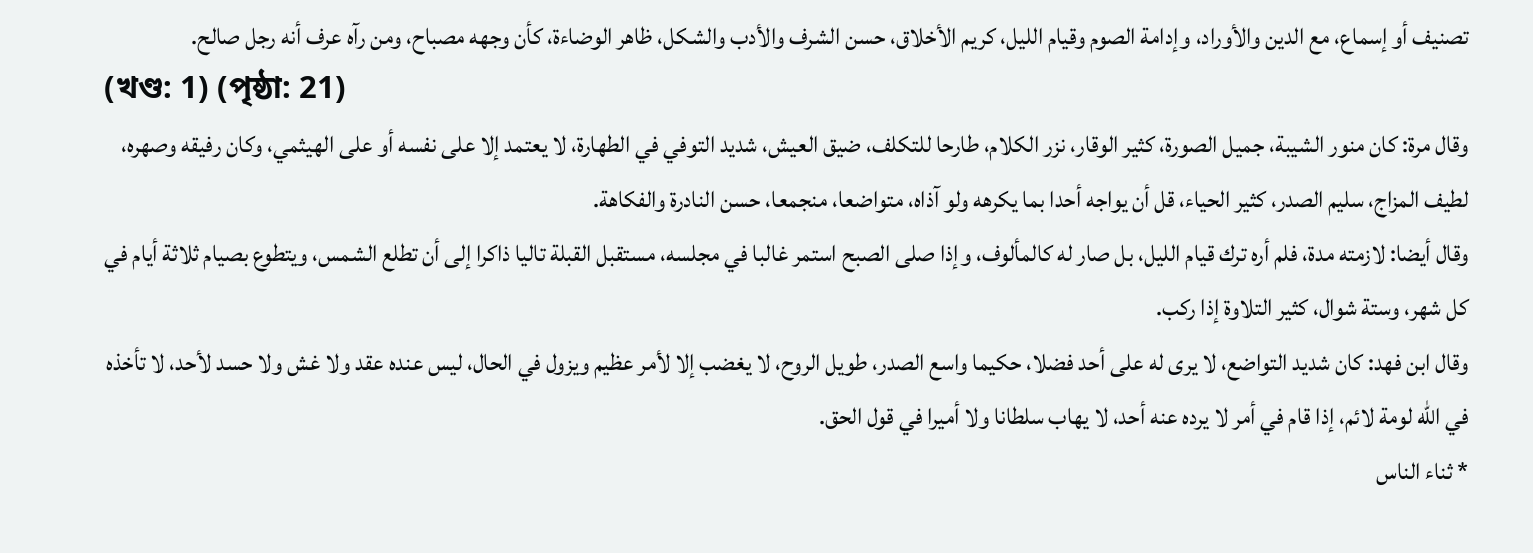تصنيف أو إسماع، مع الدين والأوراد، وإدامة الصوم وقيام الليل، كريم الأخلاق، حسن الشرف والأدب والشكل، ظاهر الوضاءة، كأن وجهه مصباح، ومن رآه عرف أنه رجل صالح.
(খণ্ড: 1) (পৃষ্ঠা: 21)
وقال مرة: كان منور الشيبة، جميل الصورة، كثير الوقار، نزر الكلام، طارحا للتكلف، ضيق العيش، شديد التوفي في الطهارة، لا يعتمد إلا على نفسه أو على الهيثمي، وكان رفيقه وصهره، لطيف المزاج، سليم الصدر، كثير الحياء، قل أن يواجه أحدا بما يكرهه ولو آذاه، متواضعا، منجمعا، حسن النادرة والفكاهة.
وقال أيضا: لازمته مدة، فلم أره ترك قيام الليل، بل صار له كالمألوف، وإذا صلى الصبح استمر غالبا في مجلسه، مستقبل القبلة تاليا ذاكرا إلى أن تطلع الشمس، ويتطوع بصيام ثلاثة أيام في كل شهر، وستة شوال، كثير التلاوة إذا ركب.
وقال ابن فهد: كان شديد التواضع، لا يرى له على أحد فضلا، حكيما واسع الصدر، طويل الروح، لا يغضب إلا لأمر عظيم ويزول في الحال، ليس عنده عقد ولا غش ولا حسد لأحد، لا تأخذه في الله لومة لائم، إذا قام في أمر لا يرده عنه أحد، لا يهاب سلطانا ولا أميرا في قول الحق.
* ثناء الناس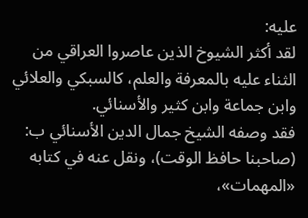عليه:
لقد أكثر الشيوخ الذين عاصروا العراقي من الثناء عليه بالمعرفة والعلم، كالسبكي والعلائي وابن جماعة وابن كثير والأسنائي.
فقد وصفه الشيخ جمال الدين الأسنائي ب: (صاحبنا حافظ الوقت)، ونقل عنه في كتابه «المهمات»،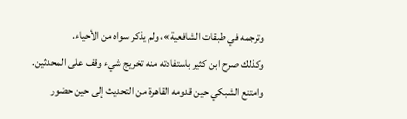وترجمه في طبقات الشافعية»، ولم يذكر سواه من الأحياء.
وكذلك صرح ابن كثير باستفادته منه تخريج شيء وقف على المحدثين. وامتنع الشبكي حين قدومه القاهرة من التحديث إلى حين حضور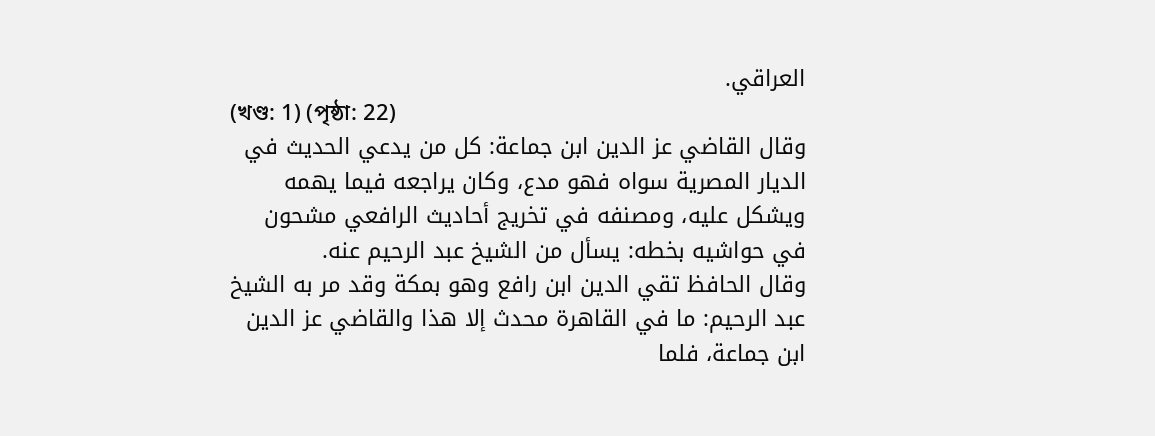العراقي.
(খণ্ড: 1) (পৃষ্ঠা: 22)
وقال القاضي عز الدين ابن جماعة: كل من يدعي الحديث في الديار المصرية سواه فهو مدع، وكان يراجعه فيما يهمه ويشكل عليه، ومصنفه في تخريج أحاديث الرافعي مشحون في حواشيه بخطه: يسأل من الشيخ عبد الرحيم عنه.
وقال الحافظ تقي الدين ابن رافع وهو بمكة وقد مر به الشيخ عبد الرحيم: ما في القاهرة محدث إلا هذا والقاضي عز الدين ابن جماعة، فلما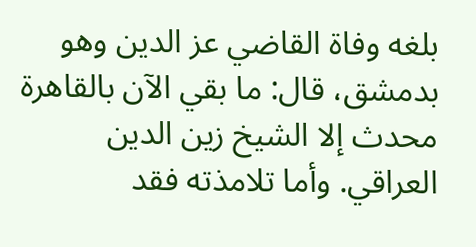بلغه وفاة القاضي عز الدين وهو بدمشق، قال: ما بقي الآن بالقاهرة محدث إلا الشيخ زين الدين العراقي. وأما تلامذته فقد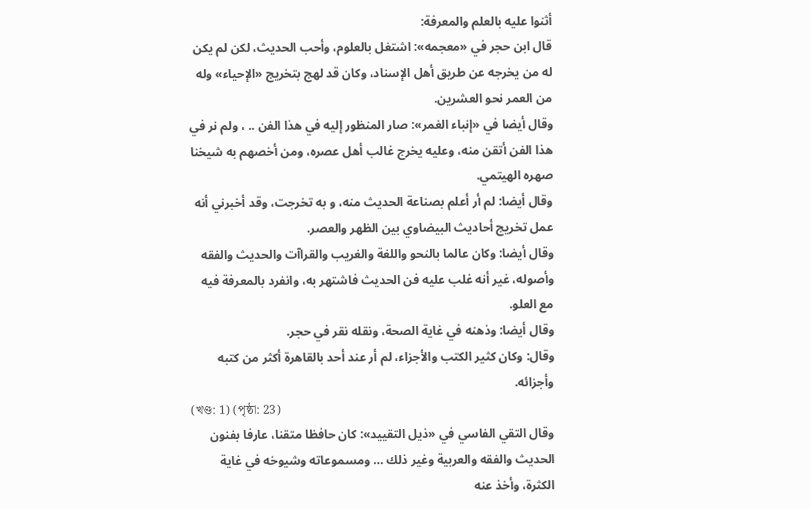أثنوا عليه بالعلم والمعرفة:
قال ابن حجر في «معجمه»: اشتغل بالعلوم، وأحب الحديث، لكن لم يكن له من يخرجه عن طريق أهل الإسناد، وكان قد لهج بتخريج «الإحياء» وله من العمر نحو العشرين.
وقال أيضا في «إنباء الغمر»: صار المنظور إليه في هذا الفن .. ، ولم نر في هذا الفن أتقن منه، وعليه يخرج غالب أهل عصره، ومن أخصهم به شيخنا صهره الهيتمي.
وقال أيضا: لم أر أعلم بصناعة الحديث منه، و به تخرجت، وقد أخبرني أنه عمل تخريج أحاديث البيضاوي بين الظهر والعصر.
وقال أيضا: وكان عالما بالنحو واللغة والغريب والقراآت والحديث والفقه وأصوله، غير أنه غلب عليه فن الحديث فاشتهر به، وانفرد بالمعرفة فيه مع العلو.
وقال أيضا: وذهنه في غاية الصحة، ونقله نقر في حجر.
وقال: وكان كثير الكتب والأجزاء، لم أر عند أحد بالقاهرة أكثر من كتبه وأجزائه.
(খণ্ড: 1) (পৃষ্ঠা: 23)
وقال التقي الفاسي في «ذيل التقييد»: كان حافظا متقنا، عارفا بفنون الحديث والفقه والعربية وغير ذلك … ومسموعاته وشيوخه في غاية الكثرة، وأخذ عنه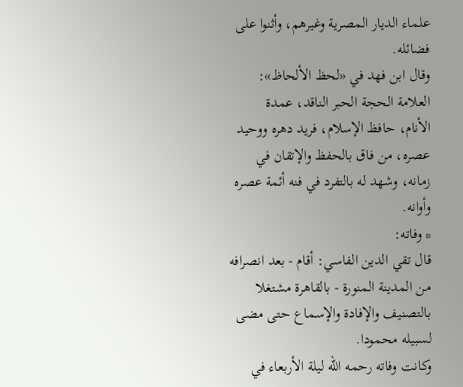علماء الديار المصرية وغيرهم، وأثنوا على فضائله.
وقال ابن فهد في «لحظ الألحاظ»: العلامة الحجة الحبر الناقد، عمدة
الأنام، حافظ الإسلام، فريد دهره ووحيد عصره، من فاق بالحفظ والإتقان في زمانه، وشهد له بالتفرد في فنه أئمة عصره وأوانه.
* وفاته:
قال تقي الدين الفاسي: أقام - بعد انصرافه من المدينة المنورة - بالقاهرة مشتغلا بالتصنيف والإفادة والإسماع حتى مضى لسبيله محمودا.
وكانت وفاته رحمه الله ليلة الأربعاء في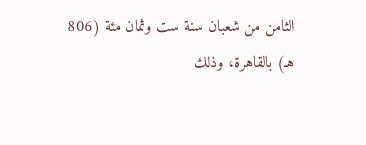الثامن من شعبان سنة ست وثمان مئة (806 هـ) بالقاهرة، وذلك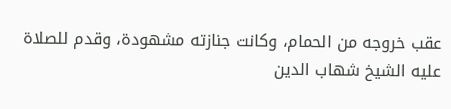عقب خروجه من الحمام، وكانت جنازته مشهودة، وقدم للصلاة عليه الشيخ شهاب الدين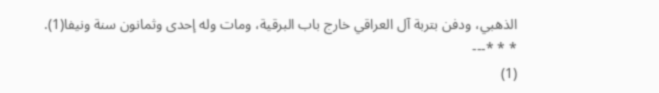الذهبي، ودفن بتربة آل العراقي خارج باب البرقية، ومات وله إحدى وثمانون سنة ونيفا(1).
* * *---
(1)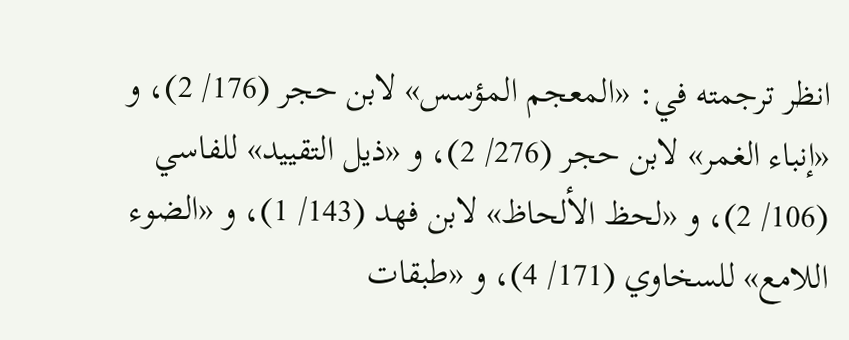انظر ترجمته في: «المعجم المؤسس» لابن حجر (176/ 2)، و «إنباء الغمر» لابن حجر (276/ 2)، و «ذيل التقييد» للفاسي (106/ 2)، و «لحظ الألحاظ» لابن فهد (143/ 1)، و «الضوء اللامع» للسخاوي (171/ 4)، و «طبقات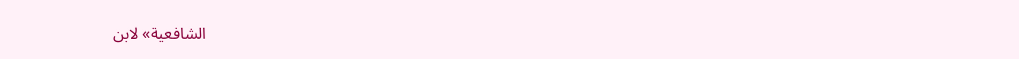الشافعية» لابن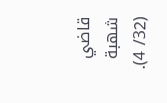قاضي شهبة (32/ 4).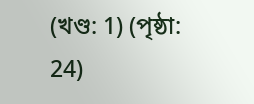(খণ্ড: 1) (পৃষ্ঠা: 24)